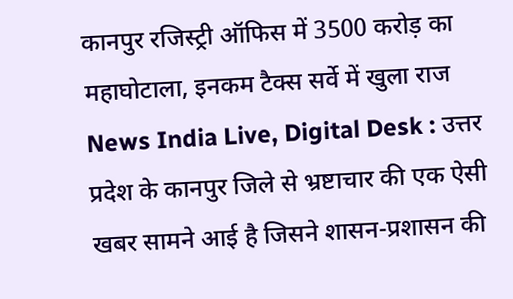कानपुर रजिस्ट्री ऑफिस में 3500 करोड़ का महाघोटाला, इनकम टैक्स सर्वे में खुला राज
News India Live, Digital Desk : उत्तर प्रदेश के कानपुर जिले से भ्रष्टाचार की एक ऐसी खबर सामने आई है जिसने शासन-प्रशासन की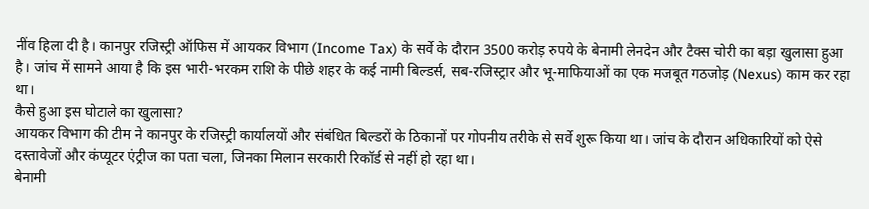नींव हिला दी है। कानपुर रजिस्ट्री ऑफिस में आयकर विभाग (Income Tax) के सर्वे के दौरान 3500 करोड़ रुपये के बेनामी लेनदेन और टैक्स चोरी का बड़ा खुलासा हुआ है। जांच में सामने आया है कि इस भारी-भरकम राशि के पीछे शहर के कई नामी बिल्डर्स, सब-रजिस्ट्रार और भू-माफियाओं का एक मजबूत गठजोड़ (Nexus) काम कर रहा था।
कैसे हुआ इस घोटाले का खुलासा?
आयकर विभाग की टीम ने कानपुर के रजिस्ट्री कार्यालयों और संबंधित बिल्डरों के ठिकानों पर गोपनीय तरीके से सर्वे शुरू किया था। जांच के दौरान अधिकारियों को ऐसे दस्तावेजों और कंप्यूटर एंट्रीज का पता चला, जिनका मिलान सरकारी रिकॉर्ड से नहीं हो रहा था।
बेनामी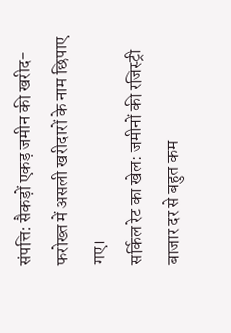संपत्ति: सैकड़ों एकड़ जमीन की खरीद-फरोख्त में असली खरीदारों के नाम छिपाए गए।
सर्किल रेट का खेल: जमीनों की रजिस्ट्री बाजार दर से बहुत कम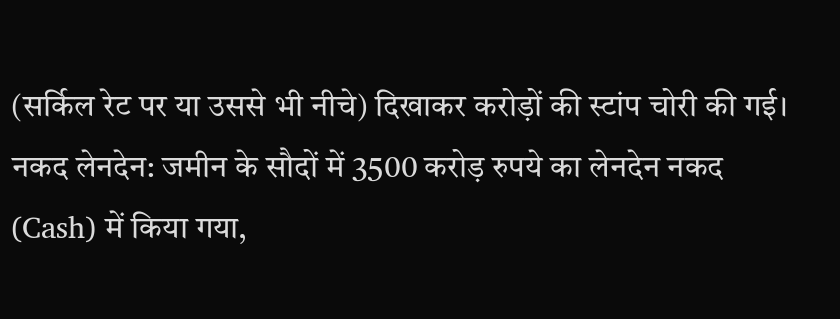(सर्किल रेट पर या उससे भी नीचे) दिखाकर करोड़ों की स्टांप चोरी की गई।
नकद लेनदेन: जमीन के सौदों में 3500 करोड़ रुपये का लेनदेन नकद (Cash) में किया गया,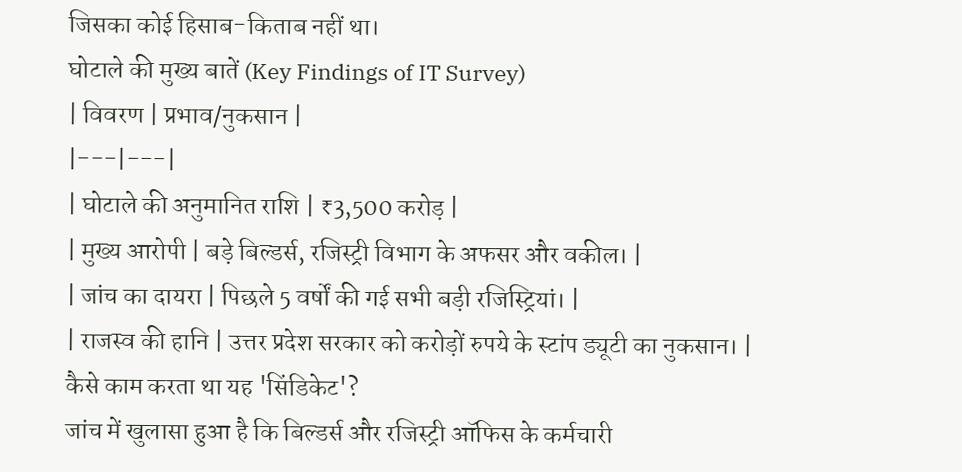जिसका कोई हिसाब-किताब नहीं था।
घोटाले की मुख्य बातें (Key Findings of IT Survey)
| विवरण | प्रभाव/नुकसान |
|---|---|
| घोटाले की अनुमानित राशि | ₹3,500 करोड़ |
| मुख्य आरोपी | बड़े बिल्डर्स, रजिस्ट्री विभाग के अफसर और वकील। |
| जांच का दायरा | पिछले 5 वर्षों की गई सभी बड़ी रजिस्ट्रियां। |
| राजस्व की हानि | उत्तर प्रदेश सरकार को करोड़ों रुपये के स्टांप ड्यूटी का नुकसान। |
कैसे काम करता था यह 'सिंडिकेट'?
जांच में खुलासा हुआ है कि बिल्डर्स और रजिस्ट्री ऑफिस के कर्मचारी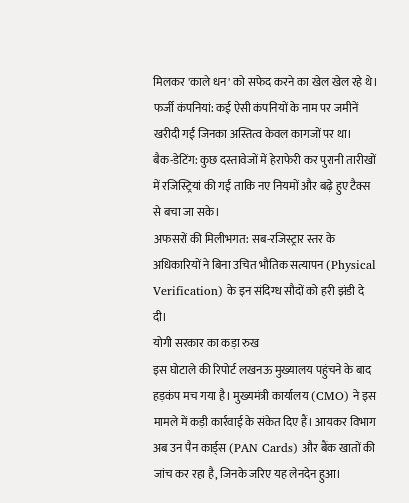मिलकर 'काले धन' को सफेद करने का खेल खेल रहे थे।
फर्जी कंपनियां: कई ऐसी कंपनियों के नाम पर जमीनें खरीदी गईं जिनका अस्तित्व केवल कागजों पर था।
बैक-डेटिंग: कुछ दस्तावेजों में हेराफेरी कर पुरानी तारीखों में रजिस्ट्रियां की गईं ताकि नए नियमों और बढ़े हुए टैक्स से बचा जा सके।
अफसरों की मिलीभगत: सब-रजिस्ट्रार स्तर के अधिकारियों ने बिना उचित भौतिक सत्यापन (Physical Verification) के इन संदिग्ध सौदों को हरी झंडी दे दी।
योगी सरकार का कड़ा रुख
इस घोटाले की रिपोर्ट लखनऊ मुख्यालय पहुंचने के बाद हड़कंप मच गया है। मुख्यमंत्री कार्यालय (CMO) ने इस मामले में कड़ी कार्रवाई के संकेत दिए हैं। आयकर विभाग अब उन पैन कार्ड्स (PAN Cards) और बैंक खातों की जांच कर रहा है, जिनके जरिए यह लेनदेन हुआ।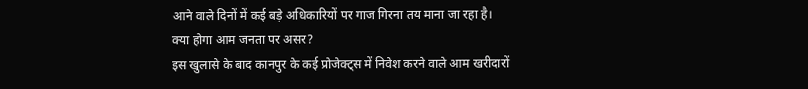आने वाले दिनों में कई बड़े अधिकारियों पर गाज गिरना तय माना जा रहा है।
क्या होगा आम जनता पर असर?
इस खुलासे के बाद कानपुर के कई प्रोजेक्ट्स में निवेश करने वाले आम खरीदारों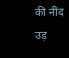की नींद उड़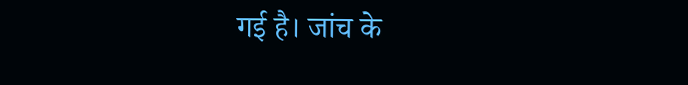गई है। जांच के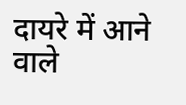दायरे में आने वाले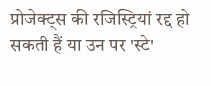प्रोजेक्ट्स की रजिस्ट्रियां रद्द हो सकती हैं या उन पर 'स्टे'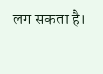लग सकता है।